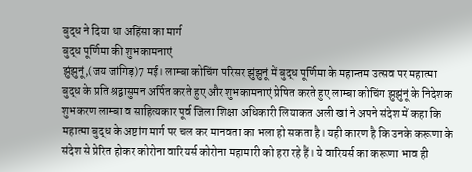बुद्ध ने दिया था अहिंसा का मार्ग
बुद्ध पूर्णिमा की शुभकामनाएं
झुंझुनूं,(जय जांगिड़)7 मई। लाम्बा कोचिंग परिसर झुंझुनूं में बुद्ध पूर्णिमा के महान्तम उत्सव पर महात्मा बुद्ध के प्रति श्रद्वासुमन अर्पित करते हुए और शुभकामनाएं प्रेषित करते हुए लाम्बा कोचिंग झुझुंनूं के निदेशक शुभकरण लाम्बा व साहित्यकार पूर्व जिला शिक्षा अधिकारी लियाकत अली खां ने अपने संदेश में कहा कि महात्मा बुद्ध के अष्टांग मार्ग पर चल कर मानवता का भला हो सकता है। यही कारण है कि उनके करूणा के संदेश से प्रेरित होकर कोरोना वारियर्स कोरोना महामारी को हरा रहे हैं। ये वारियर्स का करूणा भाव ही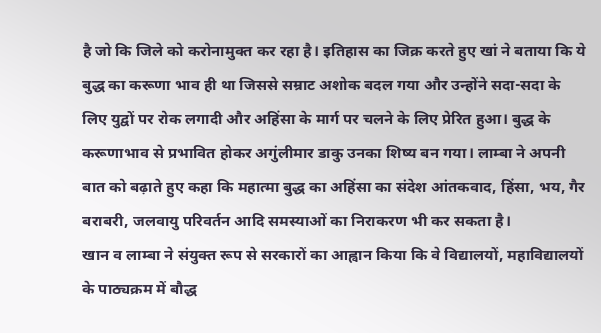है जो कि जिले को करोनामुक्त कर रहा है। इतिहास का जिक्र करते हुए खां ने बताया कि ये बुद्ध का करूणा भाव ही था जिससे सम्राट अशोक बदल गया और उन्होंने सदा-सदा के लिए युद्वों पर रोक लगादी और अहिंसा के मार्ग पर चलने के लिए प्रेरित हुआ। बुद्ध के करूणाभाव से प्रभावित होकर अगुंलीमार डाकु उनका शिष्य बन गया। लाम्बा ने अपनी बात को बढ़ाते हुए कहा कि महात्मा बुद्ध का अहिंसा का संदेश आंतकवाद, हिंसा, भय, गैर बराबरी, जलवायु परिवर्तन आदि समस्याओं का निराकरण भी कर सकता है।
खान व लाम्बा ने संयुक्त रूप से सरकारों का आह्वान किया कि वे विद्यालयों, महाविद्यालयों के पाठ्यक्रम में बौद्ध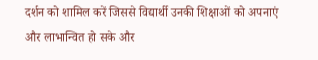दर्शन को शामिल करें जिससे विद्यार्थी उनकी शिक्षाओं को अपनाएं और लाभान्वित हो सके और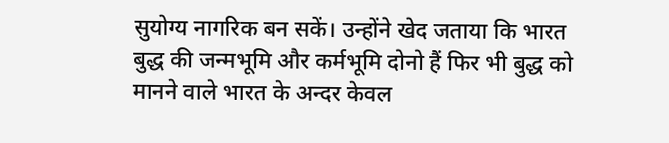सुयोग्य नागरिक बन सकें। उन्होंने खेद जताया कि भारत बुद्ध की जन्मभूमि और कर्मभूमि दोनो हैं फिर भी बुद्ध को मानने वाले भारत के अन्दर केवल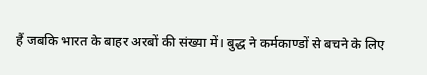हैं जबकि भारत के बाहर अरबों की संख्या में। बुद्ध ने कर्मकाण्डों से बचने के लिए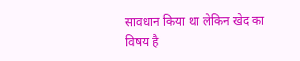सावधान किया था लेकिन खेद का विषय है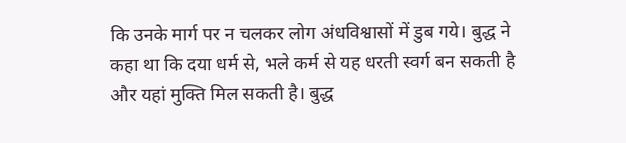कि उनके मार्ग पर न चलकर लोग अंधविश्वासों में डुब गये। बुद्ध ने कहा था कि दया धर्म से, भले कर्म से यह धरती स्वर्ग बन सकती है और यहां मुक्ति मिल सकती है। बुद्ध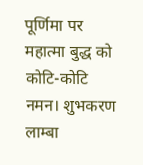पूर्णिमा पर महात्मा बुद्ध को कोटि-कोटि नमन। शुभकरण लाम्बा